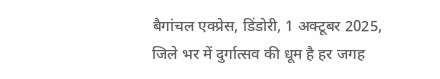बैगांचल एक्प्रेस, डिंडोरी, 1 अक्टूबर 2025, जिले भर में दुर्गात्सव की धूम है हर जगह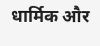धार्मिक और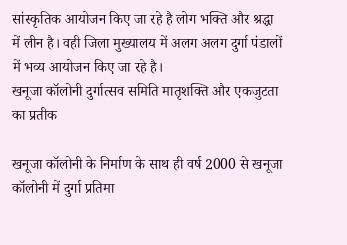सांस्कृतिक आयोजन किए जा रहे है लोग भक्ति और श्रद्धा में लीन है। वही जिला मुख्यालय में अलग अलग दुर्गा पंडालों में भव्य आयोजन किए जा रहे है।
खनूजा कॉलोनी दुर्गात्सव समिति मातृशक्ति और एकजुटता का प्रतीक

खनूजा कॉलोनी के निर्माण के साथ ही वर्ष 2000 से खनूजा कॉलोनी में दुर्गा प्रतिमा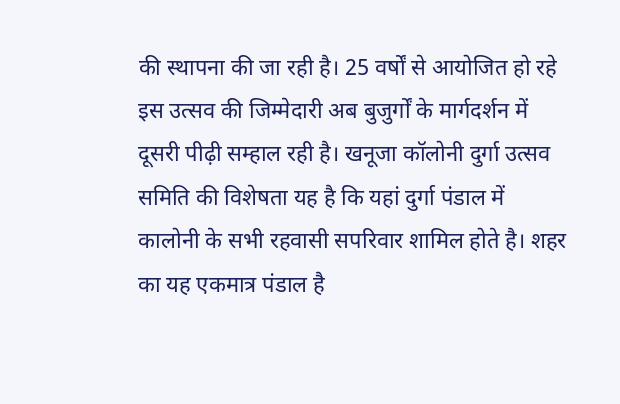की स्थापना की जा रही है। 25 वर्षों से आयोजित हो रहे इस उत्सव की जिम्मेदारी अब बुजुर्गों के मार्गदर्शन में दूसरी पीढ़ी सम्हाल रही है। खनूजा कॉलोनी दुर्गा उत्सव समिति की विशेषता यह है कि यहां दुर्गा पंडाल में कालोनी के सभी रहवासी सपरिवार शामिल होते है। शहर का यह एकमात्र पंडाल है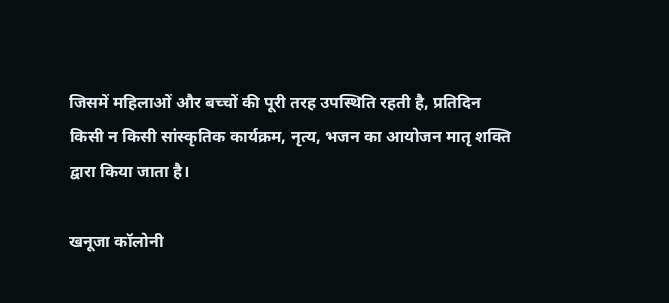जिसमें महिलाओं और बच्चों की पूरी तरह उपस्थिति रहती है, प्रतिदिन किसी न किसी सांस्कृतिक कार्यक्रम, नृत्य, भजन का आयोजन मातृ शक्ति द्वारा किया जाता है।

खनूजा कॉलोनी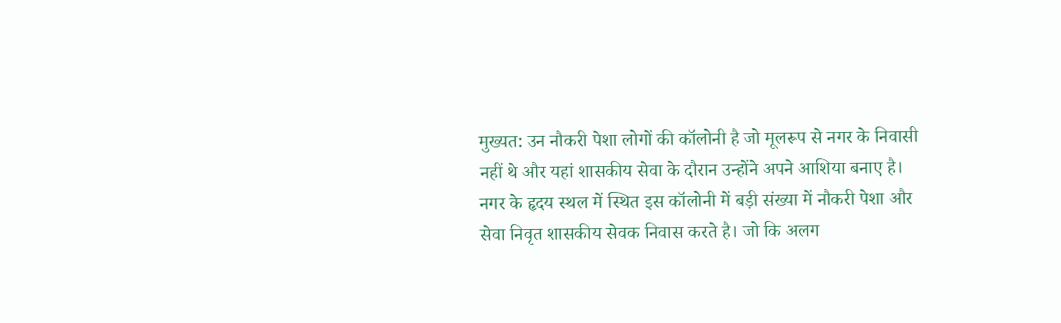मुख्यत: उन नौकरी पेशा लोगों की कॉलोनी है जो मूलरूप से नगर के निवासी नहीं थे और यहां शासकीय सेवा के दौरान उन्होंने अपने आशिया बनाए है। नगर के हृदय स्थल में स्थित इस कॉलोनी में बड़ी संख्या में नौकरी पेशा और सेवा निवृत शासकीय सेवक निवास करते है। जो कि अलग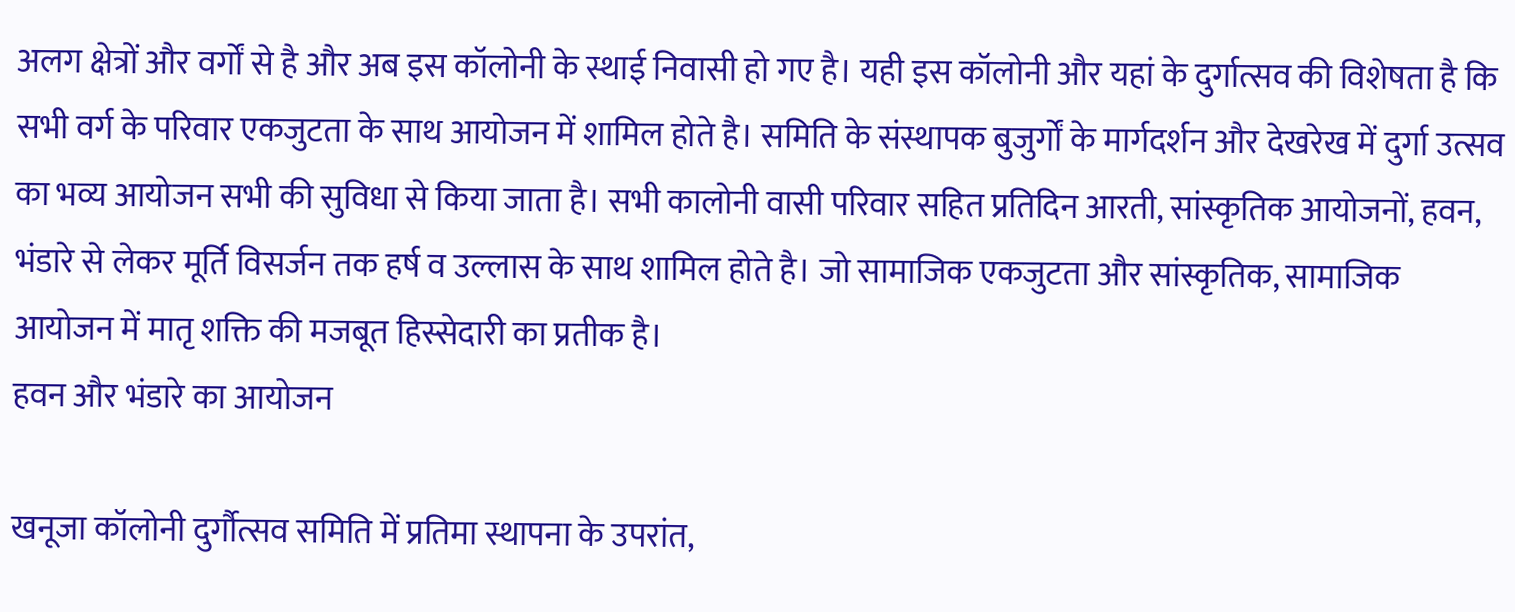अलग क्षेत्रों और वर्गों से है और अब इस कॉलोनी के स्थाई निवासी हो गए है। यही इस कॉलोनी और यहां के दुर्गात्सव की विशेषता है कि सभी वर्ग के परिवार एकजुटता के साथ आयोजन में शामिल होते है। समिति के संस्थापक बुजुर्गों के मार्गदर्शन और देखरेख में दुर्गा उत्सव का भव्य आयोजन सभी की सुविधा से किया जाता है। सभी कालोनी वासी परिवार सहित प्रतिदिन आरती, सांस्कृतिक आयोजनों, हवन, भंडारे से लेकर मूर्ति विसर्जन तक हर्ष व उल्लास के साथ शामिल होते है। जो सामाजिक एकजुटता और सांस्कृतिक, सामाजिक आयोजन में मातृ शक्ति की मजबूत हिस्सेदारी का प्रतीक है।
हवन और भंडारे का आयोजन

खनूजा कॉलोनी दुर्गौत्सव समिति में प्रतिमा स्थापना के उपरांत,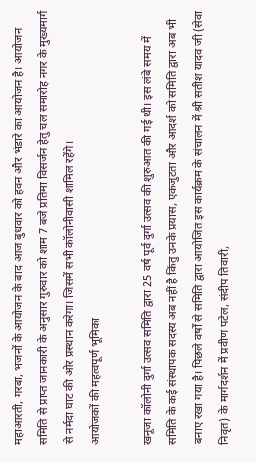महाआरती, गरबा, भजनों के आयोजन के बाद आज बुधवार को हवन और भंडारे का आयोजन है। आयोजन समिति से प्राप्त जानकारी के अनुसार गुरुवार को शाम 7 बजे प्रतिमा विसर्जन हेतु चल समारोह नगर के मुख्यमार्ग से नर्मदा घाट की ओर प्रस्थान करेगा। जिसमें सभी कॉलोनीवासी शामिल रहेंगे।
आयोजकों की महत्वपूर्ण भूमिका

खनूजा कॉलोनी दुर्गा उत्सव समिति द्वारा 25 वर्ष पूर्व दुर्गा उत्सव की शुरुआत की गई थी। इस लंबे समय में समिति के कई संस्थापक सदस्य अब नहीं है किंतु उनके प्रयास, एकजुटता और आदर्श को समिति द्वारा अब भी बनाए रखा गया है। पिछले वर्षों से समिति द्वारा आयोजित इस कार्यक्रम के संचालन में श्री सतीश यादव जी (सेवा निवृत) के मार्गदर्शन में प्रवीण पटेल, संदीप तिवारी,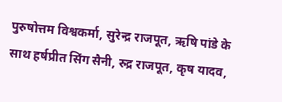पुरुषोत्तम विश्वकर्मा, सुरेन्द्र राजपूत, ऋषि पांडे के साथ हर्षप्रीत सिंग सैनी, रुद्र राजपूत, कृष यादव,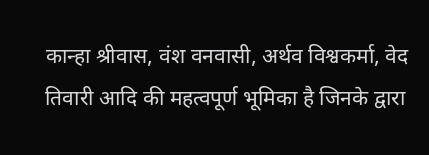कान्हा श्रीवास, वंश वनवासी, अर्थव विश्वकर्मा, वेद तिवारी आदि की महत्वपूर्ण भूमिका है जिनके द्वारा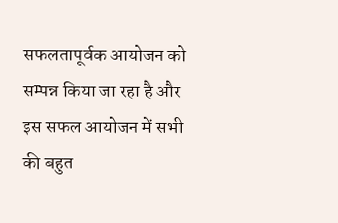सफलतापूर्वक आयोजन को सम्पन्न किया जा रहा है और इस सफल आयोजन में सभी की बहुत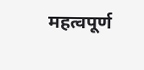महत्वपूर्ण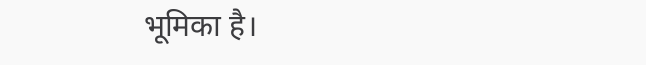भूमिका है।